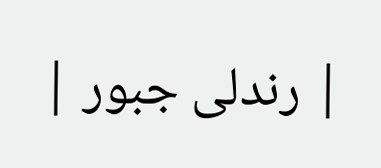| رندلى جبور |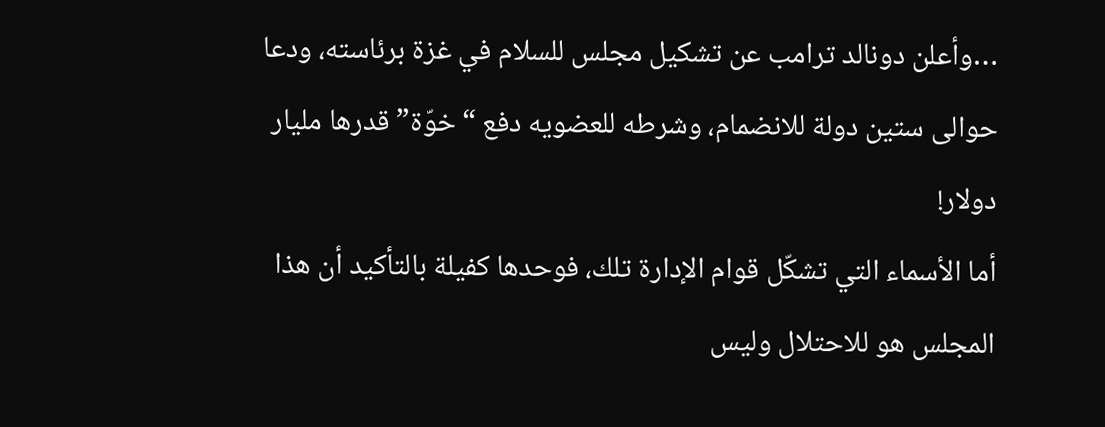…وأعلن دونالد ترامب عن تشكيل مجلس للسلام في غزة برئاسته، ودعا حوالى ستين دولة للانضمام، وشرطه للعضويه دفع “خوّة” قدرها مليار دولار!
أما الأسماء التي تشكّل قوام الإدارة تلك، فوحدها كفيلة بالتأكيد أن هذا المجلس هو للاحتلال وليس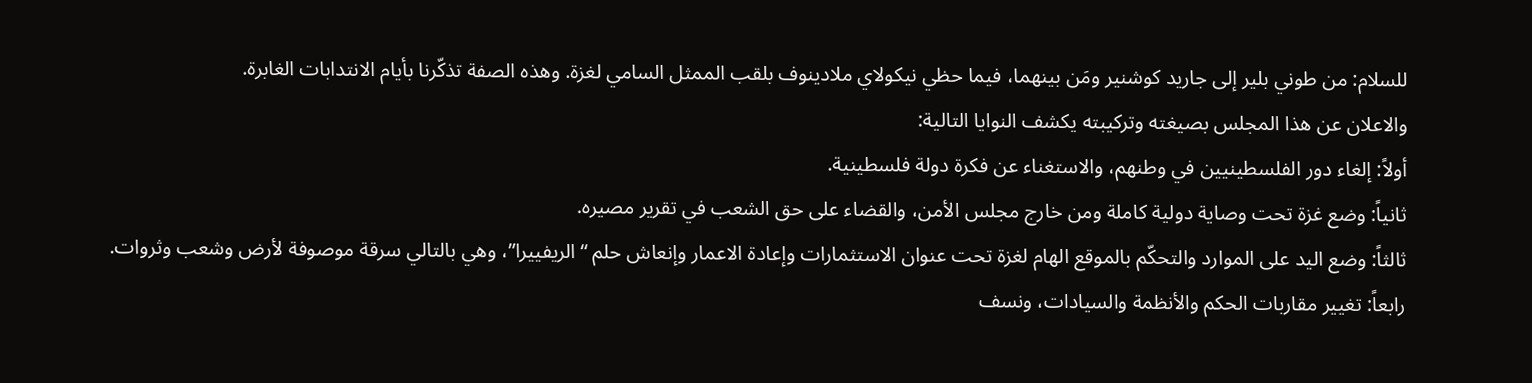للسلام: من طوني بلير إلى جاريد كوشنير ومَن بينهما، فيما حظي نيكولاي ملادينوف بلقب الممثل السامي لغزة. وهذه الصفة تذكّرنا بأيام الانتدابات الغابرة.
والاعلان عن هذا المجلس بصيغته وتركيبته يكشف النوايا التالية:
أولاً: إلغاء دور الفلسطينيين في وطنهم، والاستغناء عن فكرة دولة فلسطينية.
ثانياً: وضع غزة تحت وصاية دولية كاملة ومن خارج مجلس الأمن، والقضاء على حق الشعب في تقرير مصيره.
ثالثاً: وضع اليد على الموارد والتحكّم بالموقع الهام لغزة تحت عنوان الاستثمارات وإعادة الاعمار وإنعاش حلم “الريفييرا”، وهي بالتالي سرقة موصوفة لأرض وشعب وثروات.
رابعاً: تغيير مقاربات الحكم والأنظمة والسيادات، ونسف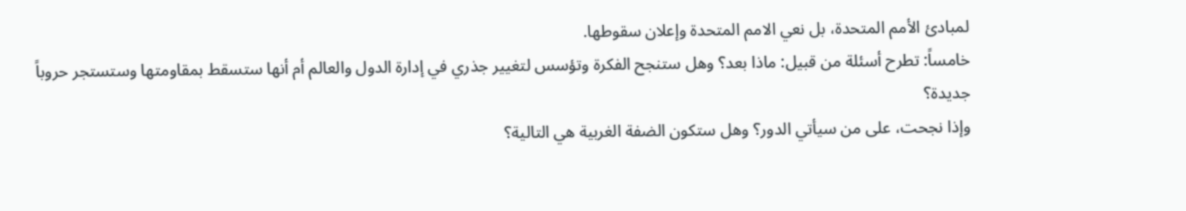لمبادئ الأمم المتحدة، بل نعي الامم المتحدة وإعلان سقوطها.
خامساً: تطرح أسئلة من قبيل: ماذا بعد؟ وهل ستنجح الفكرة وتؤسس لتغيير جذري في إدارة الدول والعالم أم أنها ستسقط بمقاومتها وستستجر حروباً جديدة؟
وإذا نجحت، على من سيأتي الدور؟ وهل ستكون الضفة الغربية هي التالية؟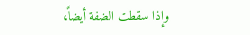وإذا سقطت الضفة أيضاً،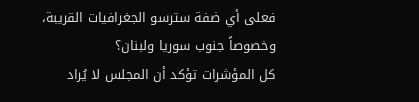فعلى أي ضفة سترسو الجغرافيات القريبة، وخصوصاً جنوب سوريا ولبنان؟
كل المؤشرات تؤكد أن المجلس لا يُراد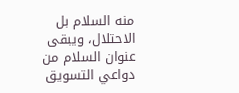منه السلام بل الاحتلال، ويبقى عنوان السلام من دواعي التسويق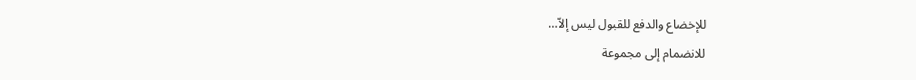للإخضاع والدفع للقبول ليس إلاّ…
للانضمام إلى مجموعة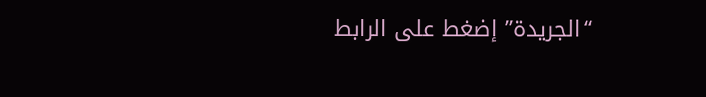“الجريدة” إضغط على الرابط